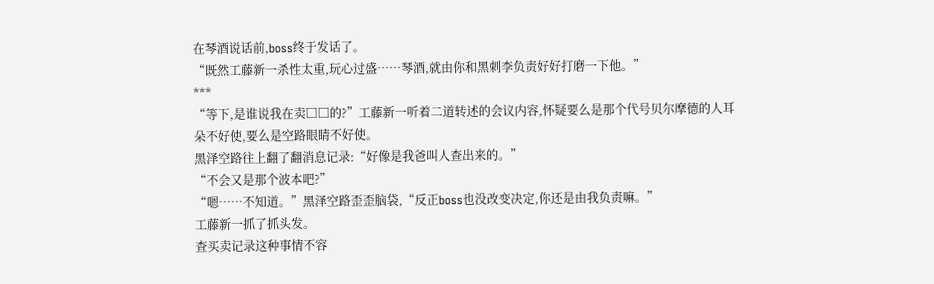在琴酒说话前,boss终于发话了。
“既然工藤新一杀性太重,玩心过盛……琴酒,就由你和黑刺李负责好好打磨一下他。”
***
“等下,是谁说我在卖□□的?”工藤新一听着二道转述的会议内容,怀疑要么是那个代号贝尔摩德的人耳朵不好使,要么是空路眼睛不好使。
黑泽空路往上翻了翻消息记录:“好像是我爸叫人查出来的。”
“不会又是那个波本吧?”
“嗯……不知道。”黑泽空路歪歪脑袋,“反正boss也没改变决定,你还是由我负责嘛。”
工藤新一抓了抓头发。
查买卖记录这种事情不容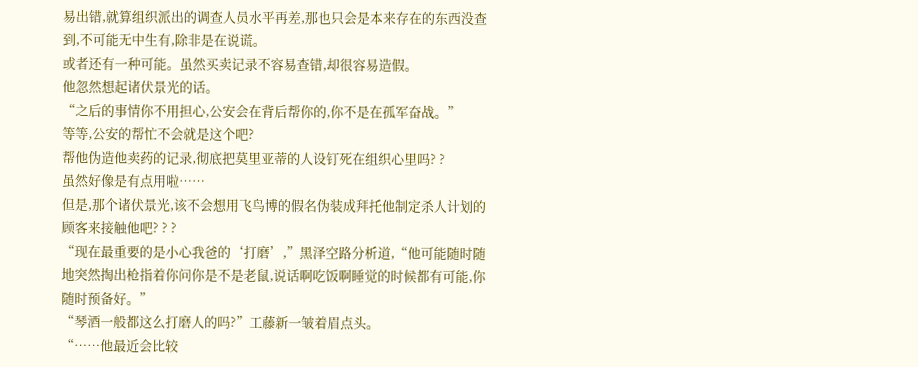易出错,就算组织派出的调查人员水平再差,那也只会是本来存在的东西没查到,不可能无中生有,除非是在说谎。
或者还有一种可能。虽然买卖记录不容易查错,却很容易造假。
他忽然想起诸伏景光的话。
“之后的事情你不用担心,公安会在背后帮你的,你不是在孤军奋战。”
等等,公安的帮忙不会就是这个吧?
帮他伪造他卖药的记录,彻底把莫里亚蒂的人设钉死在组织心里吗? ?
虽然好像是有点用啦……
但是,那个诸伏景光,该不会想用飞鸟博的假名伪装成拜托他制定杀人计划的顾客来接触他吧? ? ?
“现在最重要的是小心我爸的‘打磨’,”黑泽空路分析道,“他可能随时随地突然掏出枪指着你问你是不是老鼠,说话啊吃饭啊睡觉的时候都有可能,你随时预备好。”
“琴酒一般都这么打磨人的吗?”工藤新一皱着眉点头。
“……他最近会比较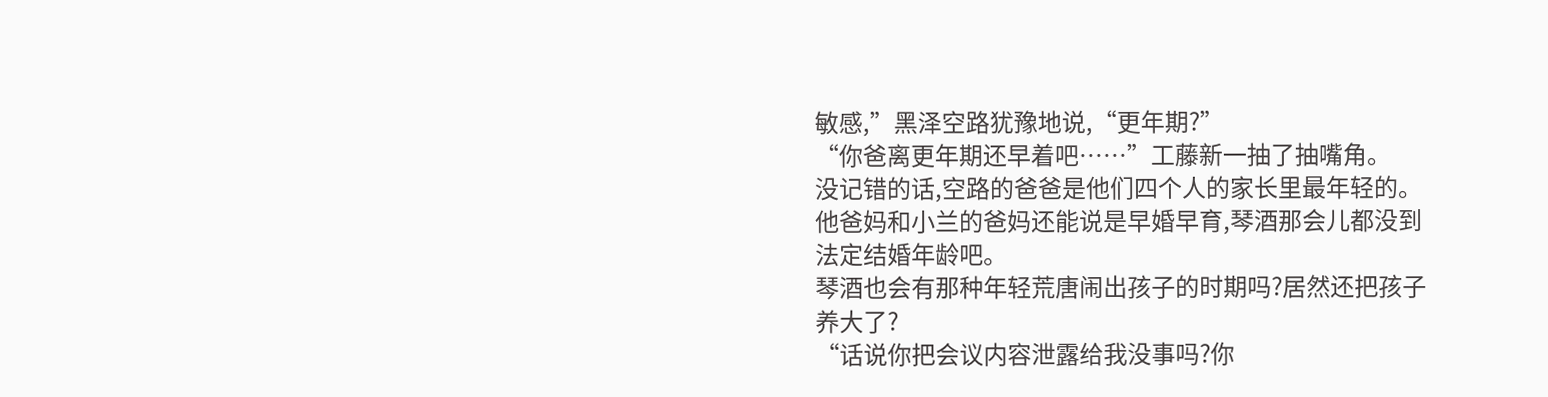敏感,”黑泽空路犹豫地说,“更年期?”
“你爸离更年期还早着吧……”工藤新一抽了抽嘴角。
没记错的话,空路的爸爸是他们四个人的家长里最年轻的。他爸妈和小兰的爸妈还能说是早婚早育,琴酒那会儿都没到法定结婚年龄吧。
琴酒也会有那种年轻荒唐闹出孩子的时期吗?居然还把孩子养大了?
“话说你把会议内容泄露给我没事吗?你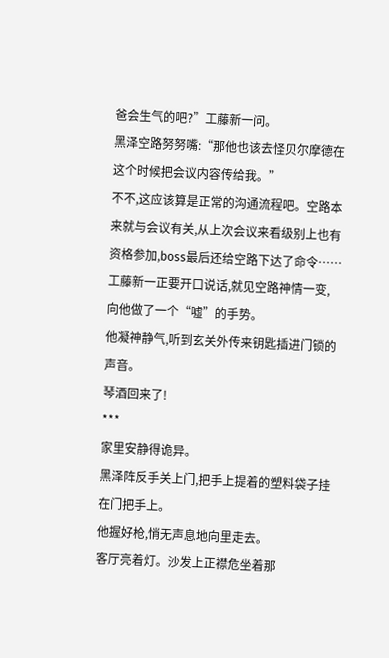爸会生气的吧?”工藤新一问。
黑泽空路努努嘴:“那他也该去怪贝尔摩德在这个时候把会议内容传给我。”
不不,这应该算是正常的沟通流程吧。空路本来就与会议有关,从上次会议来看级别上也有资格参加,boss最后还给空路下达了命令……
工藤新一正要开口说话,就见空路神情一变,向他做了一个“嘘”的手势。
他凝神静气,听到玄关外传来钥匙插进门锁的声音。
琴酒回来了!
***
家里安静得诡异。
黑泽阵反手关上门,把手上提着的塑料袋子挂在门把手上。
他握好枪,悄无声息地向里走去。
客厅亮着灯。沙发上正襟危坐着那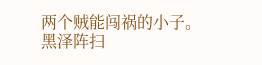两个贼能闯祸的小子。
黑泽阵扫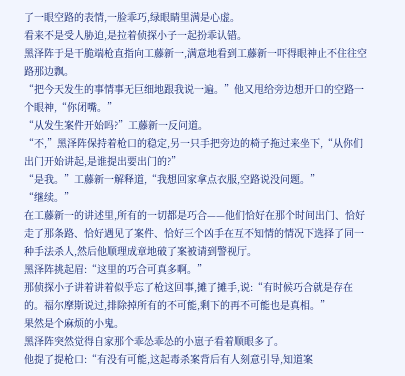了一眼空路的表情,一脸乖巧,绿眼睛里满是心虚。
看来不是受人胁迫,是拉着侦探小子一起扮乖认错。
黑泽阵于是干脆端枪直指向工藤新一,满意地看到工藤新一吓得眼神止不住往空路那边飘。
“把今天发生的事情事无巨细地跟我说一遍。”他又甩给旁边想开口的空路一个眼神,“你闭嘴。”
“从发生案件开始吗?”工藤新一反问道。
“不,”黑泽阵保持着枪口的稳定,另一只手把旁边的椅子拖过来坐下,“从你们出门开始讲起,是谁提出要出门的?”
“是我。”工藤新一解释道,“我想回家拿点衣服,空路说没问题。”
“继续。”
在工藤新一的讲述里,所有的一切都是巧合——他们恰好在那个时间出门、恰好走了那条路、恰好遇见了案件、恰好三个凶手在互不知情的情况下选择了同一种手法杀人,然后他顺理成章地破了案被请到警视厅。
黑泽阵挑起眉:“这里的巧合可真多啊。”
那侦探小子讲着讲着似乎忘了枪这回事,摊了摊手,说:“有时候巧合就是存在的。福尔摩斯说过,排除掉所有的不可能,剩下的再不可能也是真相。”
果然是个麻烦的小鬼。
黑泽阵突然觉得自家那个乖怂乖怂的小崽子看着顺眼多了。
他提了提枪口:“有没有可能,这起毒杀案背后有人刻意引导,知道案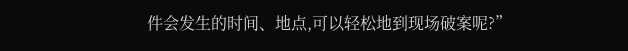件会发生的时间、地点,可以轻松地到现场破案呢?”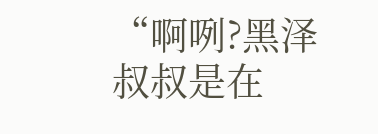“啊咧?黑泽叔叔是在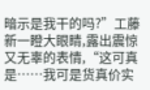暗示是我干的吗?”工藤新一瞪大眼睛,露出震惊又无辜的表情,“这可真是……我可是货真价实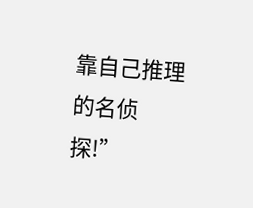靠自己推理的名侦探!”